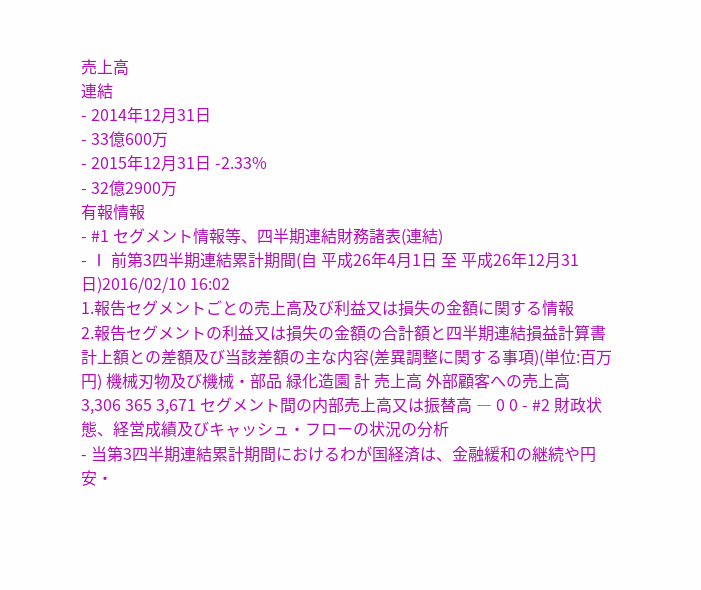売上高
連結
- 2014年12月31日
- 33億600万
- 2015年12月31日 -2.33%
- 32億2900万
有報情報
- #1 セグメント情報等、四半期連結財務諸表(連結)
- Ⅰ 前第3四半期連結累計期間(自 平成26年4月1日 至 平成26年12月31日)2016/02/10 16:02
1.報告セグメントごとの売上高及び利益又は損失の金額に関する情報
2.報告セグメントの利益又は損失の金額の合計額と四半期連結損益計算書計上額との差額及び当該差額の主な内容(差異調整に関する事項)(単位:百万円) 機械刃物及び機械・部品 緑化造園 計 売上高 外部顧客への売上高 3,306 365 3,671 セグメント間の内部売上高又は振替高 ― 0 0 - #2 財政状態、経営成績及びキャッシュ・フローの状況の分析
- 当第3四半期連結累計期間におけるわが国経済は、金融緩和の継続や円安・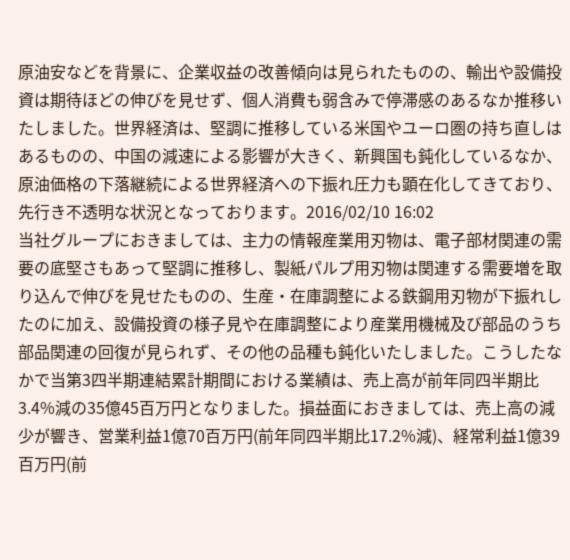原油安などを背景に、企業収益の改善傾向は見られたものの、輸出や設備投資は期待ほどの伸びを見せず、個人消費も弱含みで停滞感のあるなか推移いたしました。世界経済は、堅調に推移している米国やユーロ圏の持ち直しはあるものの、中国の減速による影響が大きく、新興国も鈍化しているなか、原油価格の下落継続による世界経済への下振れ圧力も顕在化してきており、先行き不透明な状況となっております。2016/02/10 16:02
当社グループにおきましては、主力の情報産業用刃物は、電子部材関連の需要の底堅さもあって堅調に推移し、製紙パルプ用刃物は関連する需要増を取り込んで伸びを見せたものの、生産・在庫調整による鉄鋼用刃物が下振れしたのに加え、設備投資の様子見や在庫調整により産業用機械及び部品のうち部品関連の回復が見られず、その他の品種も鈍化いたしました。こうしたなかで当第3四半期連結累計期間における業績は、売上高が前年同四半期比3.4%減の35億45百万円となりました。損益面におきましては、売上高の減少が響き、営業利益1億70百万円(前年同四半期比17.2%減)、経常利益1億39百万円(前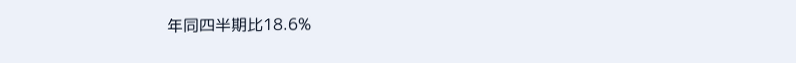年同四半期比18.6%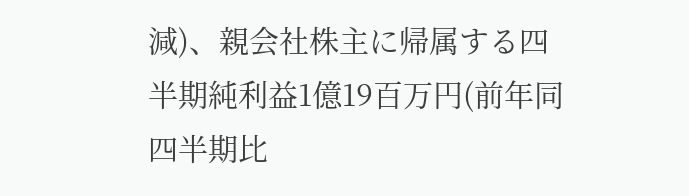減)、親会社株主に帰属する四半期純利益1億19百万円(前年同四半期比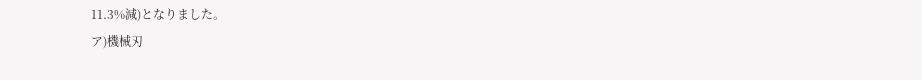11.3%減)となりました。
ア)機械刃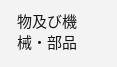物及び機械・部品